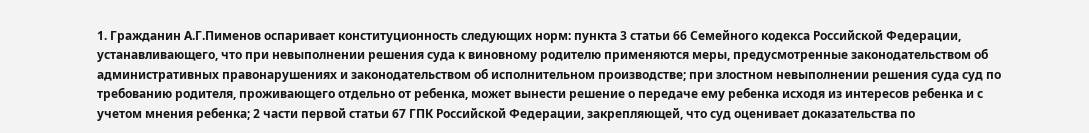1. Гражданин А.Г.Пименов оспаривает конституционность следующих норм: пункта 3 статьи 66 Семейного кодекса Российской Федерации, устанавливающего, что при невыполнении решения суда к виновному родителю применяются меры, предусмотренные законодательством об административных правонарушениях и законодательством об исполнительном производстве; при злостном невыполнении решения суда суд по требованию родителя, проживающего отдельно от ребенка, может вынести решение о передаче ему ребенка исходя из интересов ребенка и с учетом мнения ребенка; 2 части первой статьи 67 ГПК Российской Федерации, закрепляющей, что суд оценивает доказательства по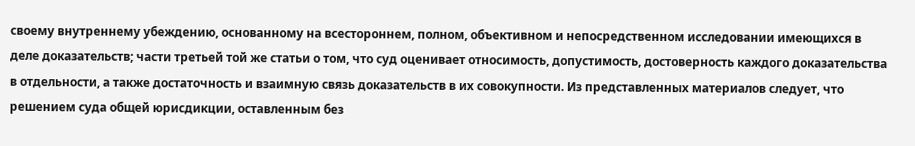своему внутреннему убеждению, основанному на всестороннем, полном, объективном и непосредственном исследовании имеющихся в деле доказательств; части третьей той же статьи о том, что суд оценивает относимость, допустимость, достоверность каждого доказательства в отдельности, а также достаточность и взаимную связь доказательств в их совокупности. Из представленных материалов следует, что решением суда общей юрисдикции, оставленным без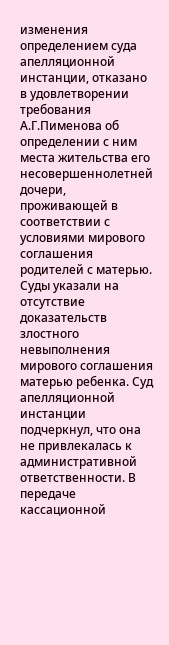изменения определением суда апелляционной инстанции, отказано в удовлетворении требования А.Г.Пименова об определении с ним места жительства его несовершеннолетней дочери, проживающей в соответствии с условиями мирового соглашения родителей с матерью. Суды указали на отсутствие доказательств злостного невыполнения мирового соглашения матерью ребенка. Суд апелляционной инстанции подчеркнул, что она не привлекалась к административной ответственности. В передаче кассационной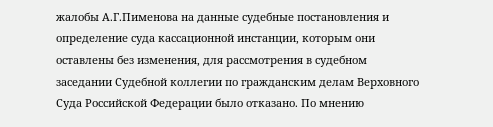жалобы А.Г.Пименова на данные судебные постановления и определение суда кассационной инстанции, которым они оставлены без изменения, для рассмотрения в судебном заседании Судебной коллегии по гражданским делам Верховного Суда Российской Федерации было отказано. По мнению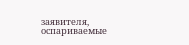заявителя, оспариваемые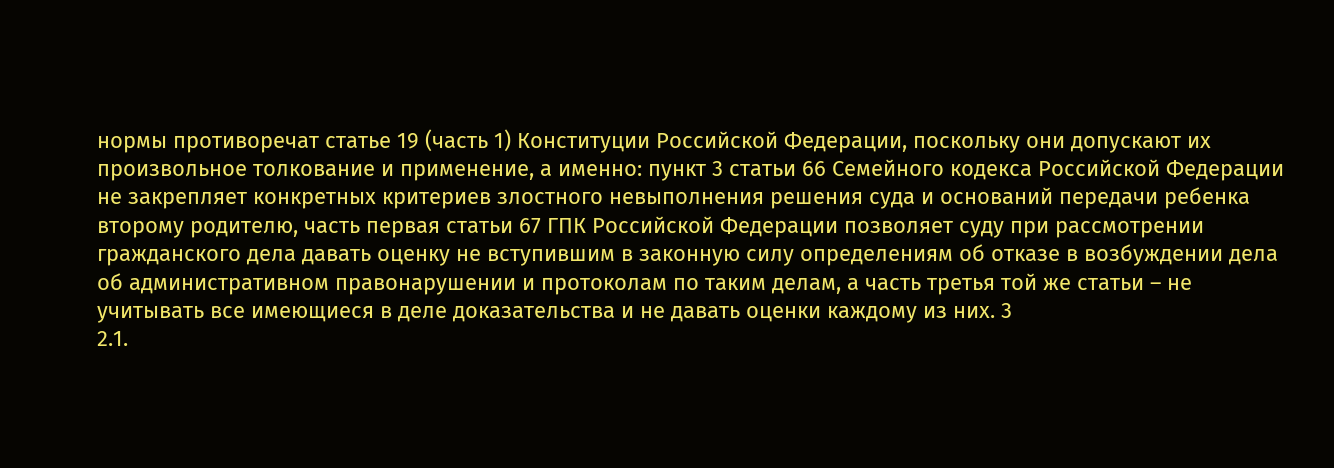нормы противоречат статье 19 (часть 1) Конституции Российской Федерации, поскольку они допускают их произвольное толкование и применение, а именно: пункт 3 статьи 66 Семейного кодекса Российской Федерации не закрепляет конкретных критериев злостного невыполнения решения суда и оснований передачи ребенка второму родителю, часть первая статьи 67 ГПК Российской Федерации позволяет суду при рассмотрении гражданского дела давать оценку не вступившим в законную силу определениям об отказе в возбуждении дела об административном правонарушении и протоколам по таким делам, а часть третья той же статьи – не учитывать все имеющиеся в деле доказательства и не давать оценки каждому из них. 3
2.1.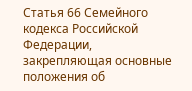Статья 66 Семейного кодекса Российской Федерации, закрепляющая основные положения об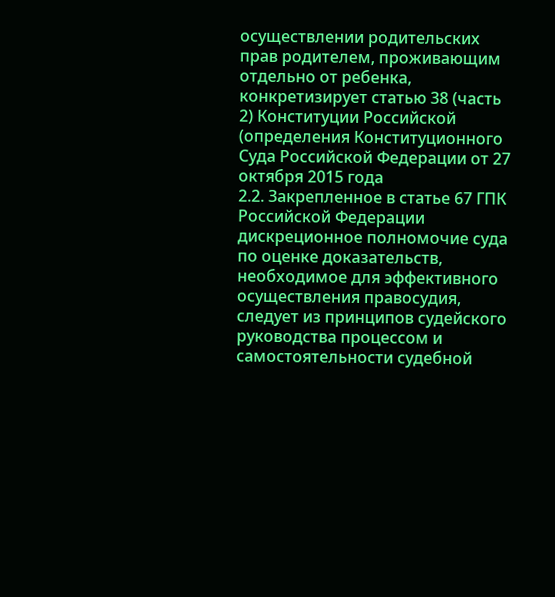осуществлении родительских прав родителем, проживающим отдельно от ребенка, конкретизирует статью 38 (часть 2) Конституции Российской (определения Конституционного Суда Российской Федерации от 27 октября 2015 года
2.2. Закрепленное в статье 67 ГПК Российской Федерации дискреционное полномочие суда по оценке доказательств, необходимое для эффективного осуществления правосудия, следует из принципов судейского руководства процессом и самостоятельности судебной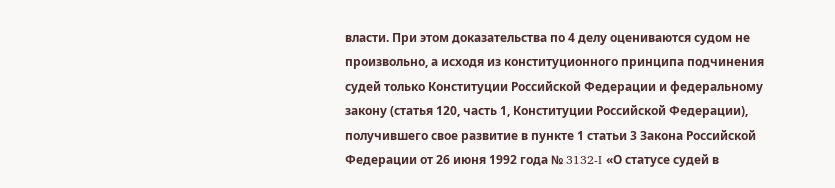власти. При этом доказательства по 4 делу оцениваются судом не произвольно, а исходя из конституционного принципа подчинения судей только Конституции Российской Федерации и федеральному закону (статья 120, часть 1, Конституции Российской Федерации), получившего свое развитие в пункте 1 статьи 3 Закона Российской Федерации от 26 июня 1992 года № 3132-I «О статусе судей в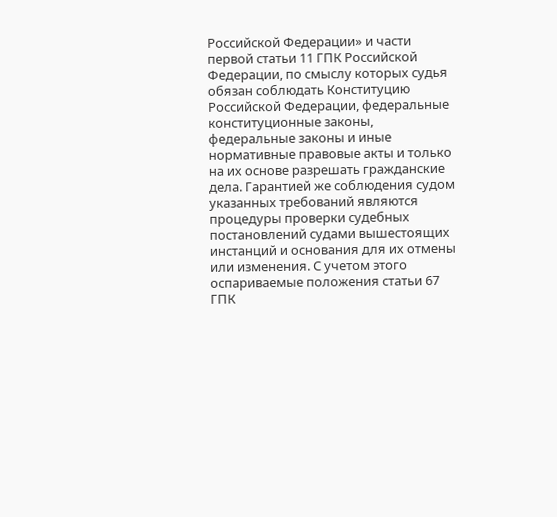Российской Федерации» и части первой статьи 11 ГПК Российской Федерации, по смыслу которых судья обязан соблюдать Конституцию Российской Федерации, федеральные конституционные законы, федеральные законы и иные нормативные правовые акты и только на их основе разрешать гражданские дела. Гарантией же соблюдения судом указанных требований являются процедуры проверки судебных постановлений судами вышестоящих инстанций и основания для их отмены или изменения. С учетом этого оспариваемые положения статьи 67 ГПК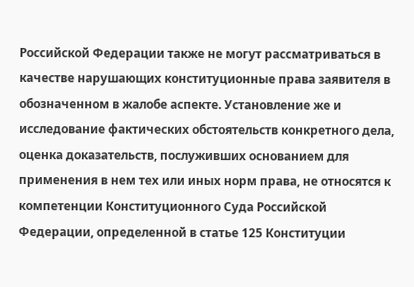Российской Федерации также не могут рассматриваться в качестве нарушающих конституционные права заявителя в обозначенном в жалобе аспекте. Установление же и исследование фактических обстоятельств конкретного дела, оценка доказательств, послуживших основанием для применения в нем тех или иных норм права, не относятся к компетенции Конституционного Суда Российской Федерации, определенной в статье 125 Конституции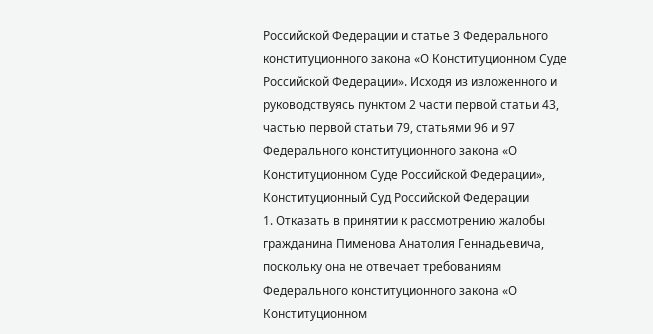Российской Федерации и статье 3 Федерального конституционного закона «О Конституционном Суде Российской Федерации». Исходя из изложенного и руководствуясь пунктом 2 части первой статьи 43, частью первой статьи 79, статьями 96 и 97 Федерального конституционного закона «О Конституционном Суде Российской Федерации», Конституционный Суд Российской Федерации
1. Отказать в принятии к рассмотрению жалобы гражданина Пименова Анатолия Геннадьевича, поскольку она не отвечает требованиям Федерального конституционного закона «О Конституционном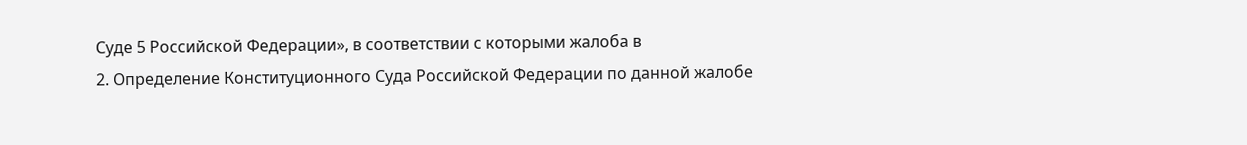Суде 5 Российской Федерации», в соответствии с которыми жалоба в
2. Определение Конституционного Суда Российской Федерации по данной жалобе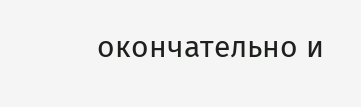окончательно и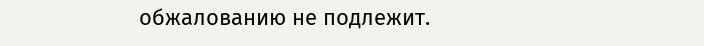обжалованию не подлежит.